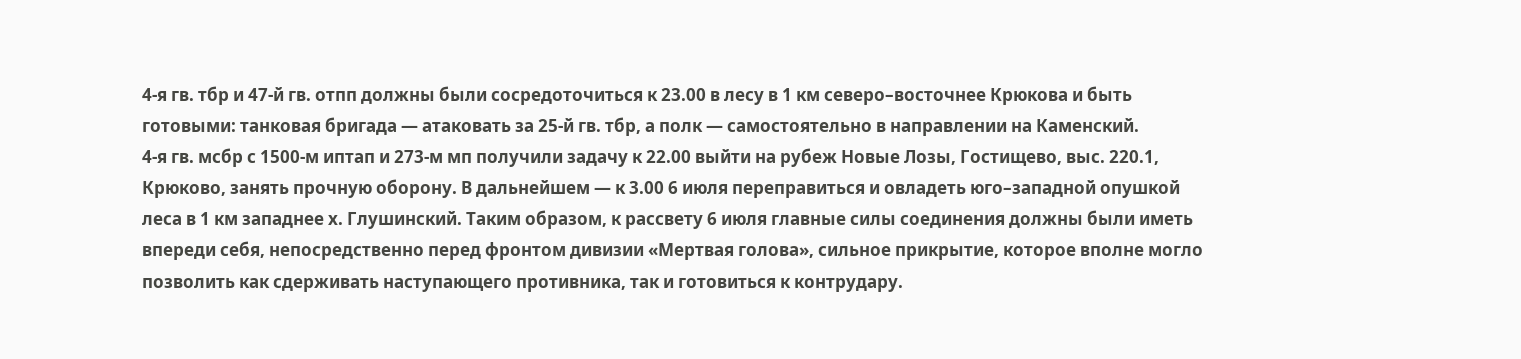4‑я гв. тбр и 47‑й гв. отпп должны были сосредоточиться к 23.00 в лесу в 1 км северо–восточнее Крюкова и быть готовыми: танковая бригада — атаковать за 25‑й гв. тбр, а полк — самостоятельно в направлении на Каменский.
4‑я гв. мсбр с 1500‑м иптап и 273‑м мп получили задачу к 22.00 выйти на рубеж Новые Лозы, Гостищево, выс. 220.1, Крюково, занять прочную оборону. В дальнейшем — к 3.00 6 июля переправиться и овладеть юго–западной опушкой леса в 1 км западнее х. Глушинский. Таким образом, к рассвету 6 июля главные силы соединения должны были иметь впереди себя, непосредственно перед фронтом дивизии «Мертвая голова», сильное прикрытие, которое вполне могло позволить как сдерживать наступающего противника, так и готовиться к контрудару.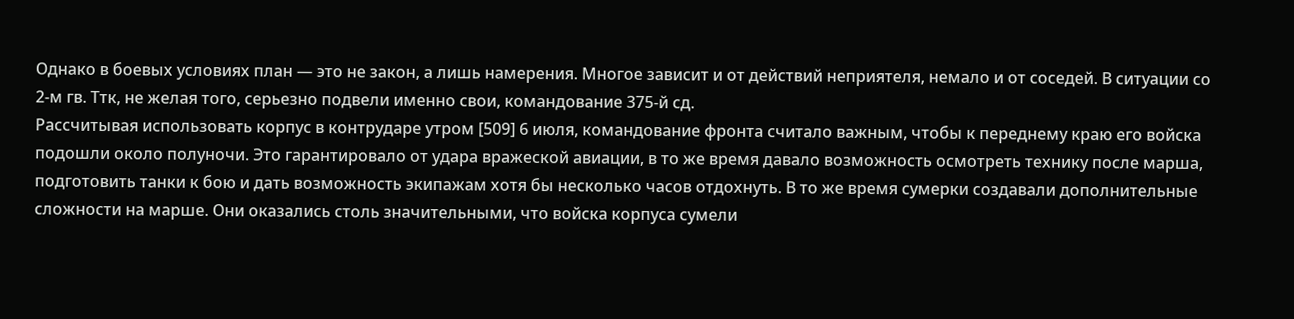Однако в боевых условиях план — это не закон, а лишь намерения. Многое зависит и от действий неприятеля, немало и от соседей. В ситуации со 2‑м гв. Ттк, не желая того, серьезно подвели именно свои, командование 375‑й сд.
Рассчитывая использовать корпус в контрударе утром [509] 6 июля, командование фронта считало важным, чтобы к переднему краю его войска подошли около полуночи. Это гарантировало от удара вражеской авиации, в то же время давало возможность осмотреть технику после марша, подготовить танки к бою и дать возможность экипажам хотя бы несколько часов отдохнуть. В то же время сумерки создавали дополнительные сложности на марше. Они оказались столь значительными, что войска корпуса сумели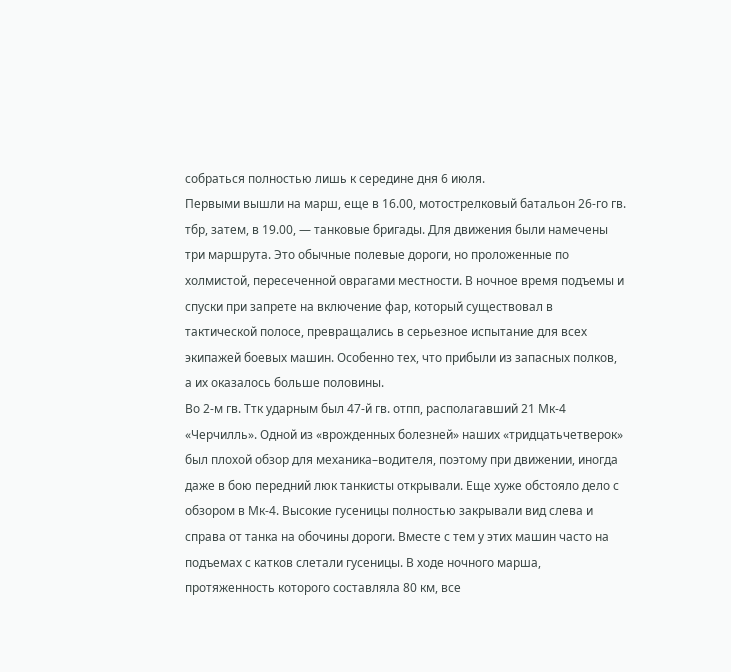собраться полностью лишь к середине дня 6 июля.
Первыми вышли на марш, еще в 16.00, мотострелковый батальон 26‑го гв. тбр, затем, в 19.00, — танковые бригады. Для движения были намечены три маршрута. Это обычные полевые дороги, но проложенные по холмистой, пересеченной оврагами местности. В ночное время подъемы и спуски при запрете на включение фар, который существовал в тактической полосе, превращались в серьезное испытание для всех экипажей боевых машин. Особенно тех, что прибыли из запасных полков, а их оказалось больше половины.
Во 2‑м гв. Ттк ударным был 47‑й гв. отпп, располагавший 21 Мк‑4 «Черчилль». Одной из «врожденных болезней» наших «тридцатьчетверок» был плохой обзор для механика–водителя, поэтому при движении, иногда даже в бою передний люк танкисты открывали. Еще хуже обстояло дело с обзором в Мк‑4. Высокие гусеницы полностью закрывали вид слева и справа от танка на обочины дороги. Вместе с тем у этих машин часто на подъемах с катков слетали гусеницы. В ходе ночного марша, протяженность которого составляла 80 км, все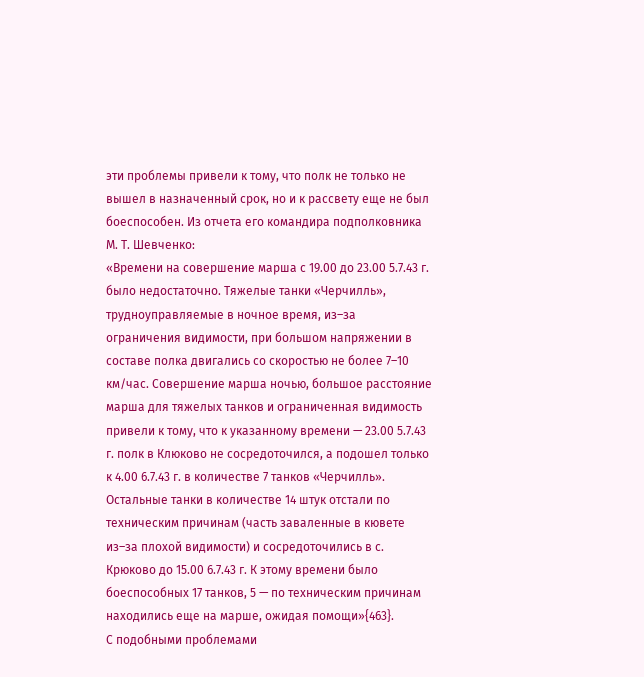эти проблемы привели к тому, что полк не только не вышел в назначенный срок, но и к рассвету еще не был боеспособен. Из отчета его командира подполковника М. Т. Шевченко:
«Времени на совершение марша с 19.00 до 23.00 5.7.43 г. было недостаточно. Тяжелые танки «Черчилль», трудноуправляемые в ночное время, из–за ограничения видимости, при большом напряжении в составе полка двигались со скоростью не более 7–10 км/час. Совершение марша ночью, большое расстояние марша для тяжелых танков и ограниченная видимость привели к тому, что к указанному времени — 23.00 5.7.43 г. полк в Клюково не сосредоточился, а подошел только к 4.00 6.7.43 г. в количестве 7 танков «Черчилль».
Остальные танки в количестве 14 штук отстали по техническим причинам (часть заваленные в кювете из–за плохой видимости) и сосредоточились в с. Крюково до 15.00 6.7.43 г. К этому времени было боеспособных 17 танков, 5 — по техническим причинам находились еще на марше, ожидая помощи»{463}.
С подобными проблемами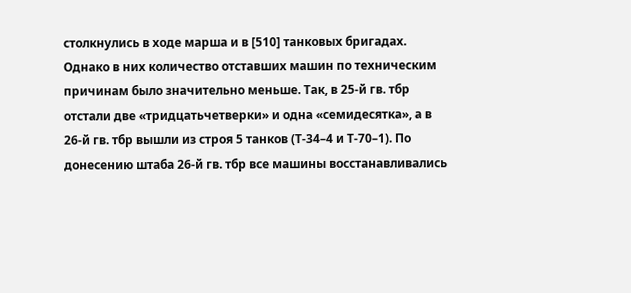столкнулись в ходе марша и в [510] танковых бригадах. Однако в них количество отставших машин по техническим причинам было значительно меньше. Так, в 25‑й гв. тбр отстали две «тридцатьчетверки» и одна «семидесятка», а в 26‑й гв. тбр вышли из строя 5 танков (Т-34–4 и Т-70–1). По донесению штаба 26‑й гв. тбр все машины восстанавливались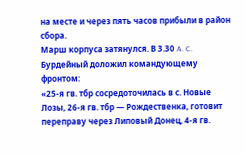на месте и через пять часов прибыли в район сбора.
Марш корпуса затянулся. В 3.30 A. C. Бурдейный доложил командующему фронтом:
«25‑я гв. тбр сосредоточилась в с. Новые Лозы, 26‑я гв. тбр — Рождественка, готовит переправу через Липовый Донец, 4‑я гв.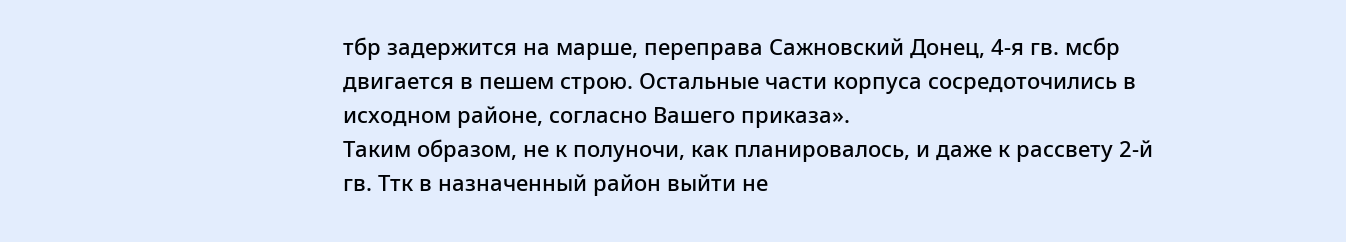тбр задержится на марше, переправа Сажновский Донец, 4‑я гв. мсбр двигается в пешем строю. Остальные части корпуса сосредоточились в исходном районе, согласно Вашего приказа».
Таким образом, не к полуночи, как планировалось, и даже к рассвету 2‑й гв. Ттк в назначенный район выйти не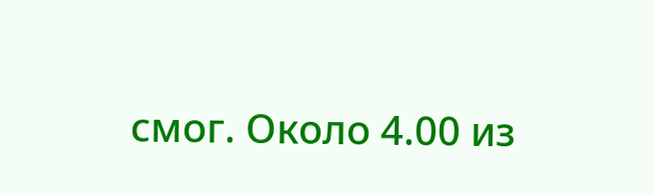смог. Около 4.00 из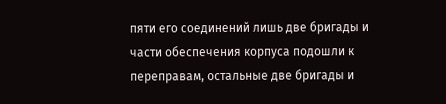пяти его соединений лишь две бригады и части обеспечения корпуса подошли к переправам, остальные две бригады и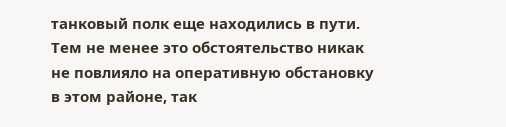танковый полк еще находились в пути. Тем не менее это обстоятельство никак не повлияло на оперативную обстановку в этом районе, так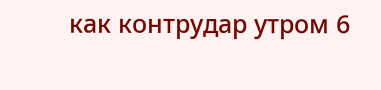как контрудар утром 6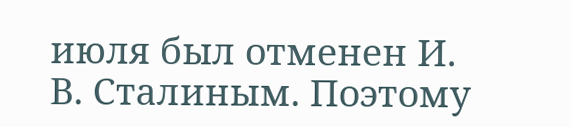июля был отменен И. В. Сталиным. Поэтому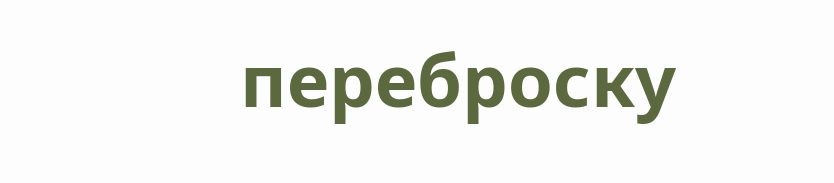переброску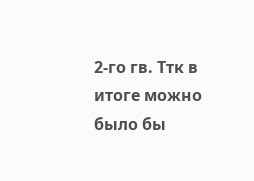2‑го гв. Ттк в итоге можно было бы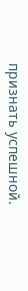признать успешной.